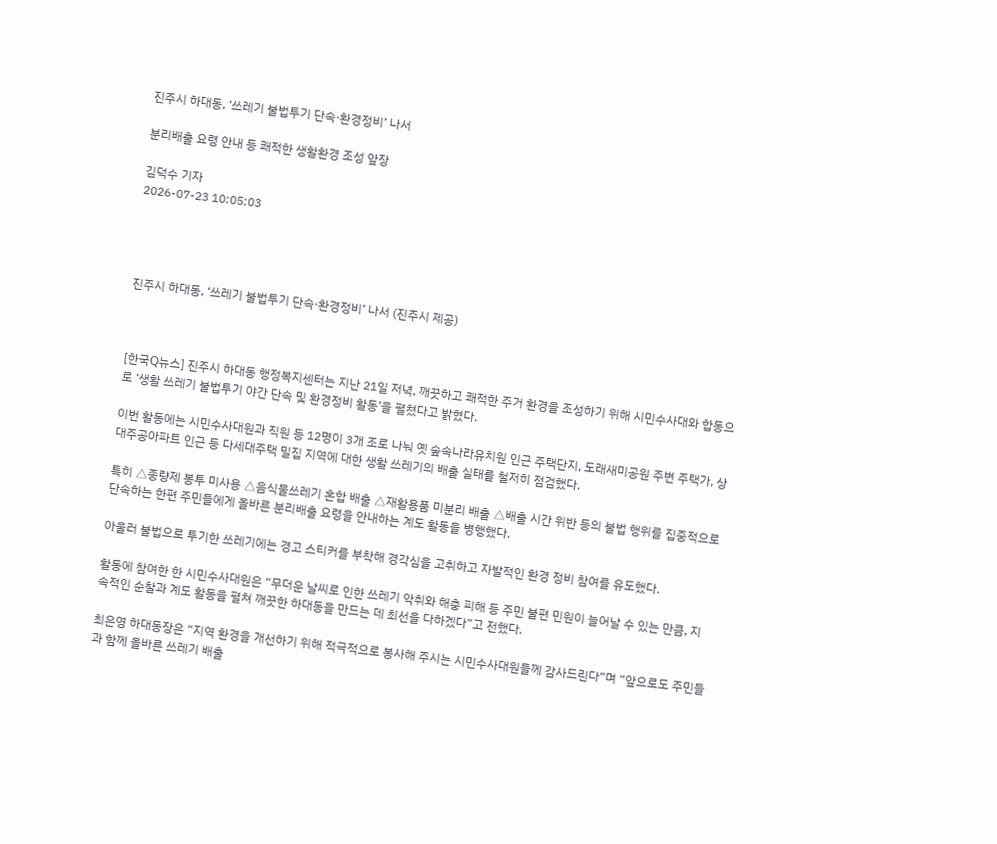진주시 하대동, ‘쓰레기 불법투기 단속·환경정비’ 나서

분리배출 요령 안내 등 쾌적한 생활환경 조성 앞장

김덕수 기자
2026-07-23 10:05:03




진주시 하대동, ‘쓰레기 불법투기 단속·환경정비’ 나서 (진주시 제공)



[한국Q뉴스] 진주시 하대동 행정복지센터는 지난 21일 저녁, 깨끗하고 쾌적한 주거 환경을 조성하기 위해 시민수사대와 합동으로 ‘생활 쓰레기 불법투기 야간 단속 및 환경정비 활동’을 펼쳤다고 밝혔다.

이번 활동에는 시민수사대원과 직원 등 12명이 3개 조로 나눠 옛 숲속나라유치원 인근 주택단지, 도래새미공원 주변 주택가, 상대주공아파트 인근 등 다세대주택 밀집 지역에 대한 생활 쓰레기의 배출 실태를 철저히 점검했다.

특히 △종량제 봉투 미사용 △음식물쓰레기 혼합 배출 △재활용품 미분리 배출 △배출 시간 위반 등의 불법 행위를 집중적으로 단속하는 한편 주민들에게 올바른 분리배출 요령을 안내하는 계도 활동을 병행했다.

아울러 불법으로 투기한 쓰레기에는 경고 스티커를 부착해 경각심을 고취하고 자발적인 환경 정비 참여를 유도했다.

활동에 참여한 한 시민수사대원은 “무더운 날씨로 인한 쓰레기 악취와 해충 피해 등 주민 불편 민원이 늘어날 수 있는 만큼, 지속적인 순찰과 계도 활동을 펼쳐 깨끗한 하대동을 만드는 데 최선을 다하겠다”고 전했다.

최은영 하대동장은 “지역 환경을 개선하기 위해 적극적으로 봉사해 주시는 시민수사대원들께 감사드린다”며 “앞으로도 주민들과 함께 올바른 쓰레기 배출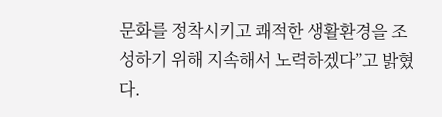문화를 정착시키고 쾌적한 생활환경을 조성하기 위해 지속해서 노력하겠다”고 밝혔다.